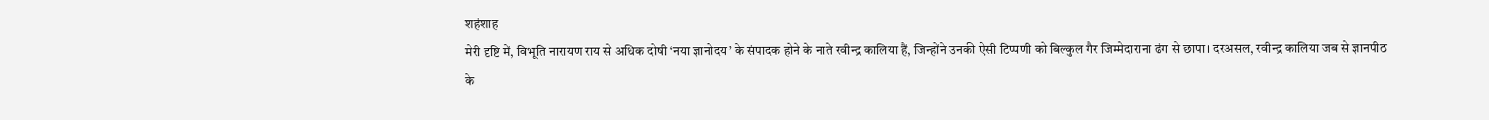शहंशाह
मेरी दृष्टि में, विभूति नारायण राय से अधिक दोषी ‘नया ज्ञानोदय’ के संपादक होने के नाते रवीन्द्र कालिया हैं, जिन्होंने उनकी ऐसी टिप्पणी को बिल्कुल गैर जिम्मेदाराना ढंग से छापा। दरअसल, रवीन्द्र कालिया जब से ज्ञानपीठ के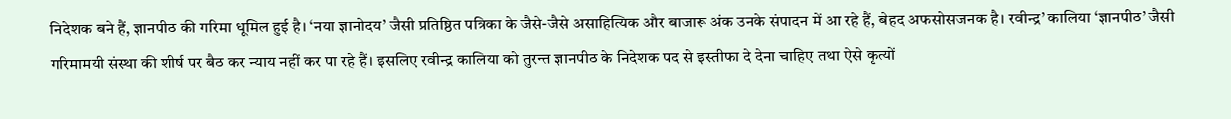निदेशक बने हैं, ज्ञानपीठ की गरिमा धूमिल हुई है। ‘नया ज्ञानोदय’ जैसी प्रतिष्ठित पत्रिका के जैसे-जैसे असाहित्यिक और बाजारू अंक उनके संपादन में आ रहे हैं, बेहद अफसोसजनक है। रवीन्द्र’ कालिया ‘ज्ञानपीठ’ जैसी गरिमामयी संस्था की शीर्ष पर बैठ कर न्याय नहीं कर पा रहे हैं। इसलिए रवीन्द्र कालिया को तुरन्त ज्ञानपीठ के निदेशक पद से इस्तीफा दे देना चाहिए तथा ऐसे कृत्यों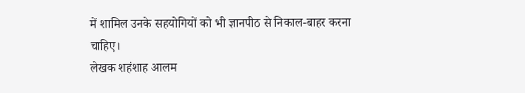में शामिल उनके सहयोगियों को भी ज्ञानपीठ से निकाल-बाहर करना चाहिए।
लेखक शहंशाह आलम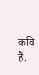कवि हैं.